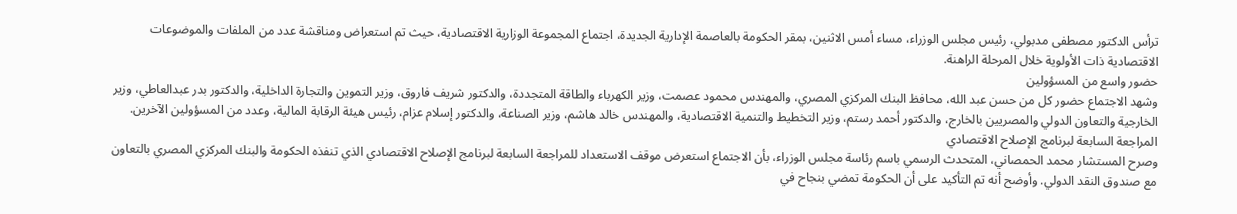ترأس الدكتور مصطفى مدبولي، رئيس مجلس الوزراء، مساء أمس الاثنين، بمقر الحكومة بالعاصمة الإدارية الجديدة، اجتماع المجموعة الوزارية الاقتصادية، حيث تم استعراض ومناقشة عدد من الملفات والموضوعات الاقتصادية ذات الأولوية خلال المرحلة الراهنة.
حضور واسع من المسؤولين
وشهد الاجتماع حضور كل من حسن عبد الله، محافظ البنك المركزي المصري، والمهندس محمود عصمت، وزير الكهرباء والطاقة المتجددة، والدكتور شريف فاروق، وزير التموين والتجارة الداخلية، والدكتور بدر عبدالعاطي، وزير الخارجية والتعاون الدولي والمصريين بالخارج، والدكتور أحمد رستم، وزير التخطيط والتنمية الاقتصادية، والمهندس خالد هاشم، وزير الصناعة، والدكتور إسلام عزام، رئيس هيئة الرقابة المالية، وعدد من المسؤولين الآخرين.
المراجعة السابعة لبرنامج الإصلاح الاقتصادي
وصرح المستشار محمد الحمصاني، المتحدث الرسمي باسم رئاسة مجلس الوزراء، بأن الاجتماع استعرض موقف الاستعداد للمراجعة السابعة لبرنامج الإصلاح الاقتصادي الذي تنفذه الحكومة والبنك المركزي المصري بالتعاون مع صندوق النقد الدولي. وأوضح أنه تم التأكيد على أن الحكومة تمضي بنجاح في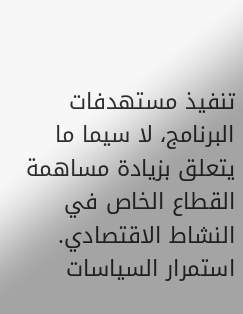تنفيذ مستهدفات البرنامج، لا سيما ما يتعلق بزيادة مساهمة القطاع الخاص في النشاط الاقتصادي.
استمرار السياسات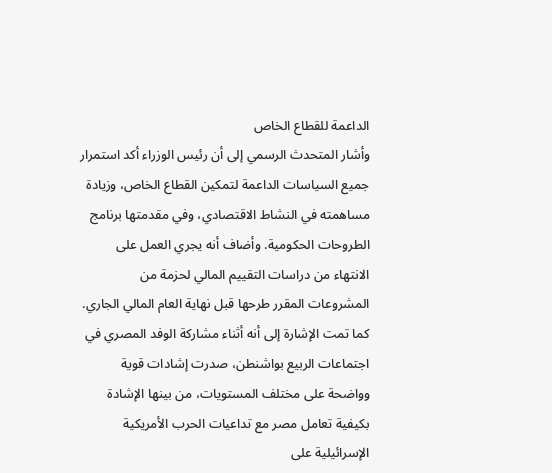الداعمة للقطاع الخاص
وأشار المتحدث الرسمي إلى أن رئيس الوزراء أكد استمرار جميع السياسات الداعمة لتمكين القطاع الخاص، وزيادة مساهمته في النشاط الاقتصادي، وفي مقدمتها برنامج الطروحات الحكومية. وأضاف أنه يجري العمل على الانتهاء من دراسات التقييم المالي لحزمة من المشروعات المقرر طرحها قبل نهاية العام المالي الجاري.
كما تمت الإشارة إلى أنه أثناء مشاركة الوفد المصري في اجتماعات الربيع بواشنطن، صدرت إشادات قوية وواضحة على مختلف المستويات، من بينها الإشادة بكيفية تعامل مصر مع تداعيات الحرب الأمريكية الإسرائيلية على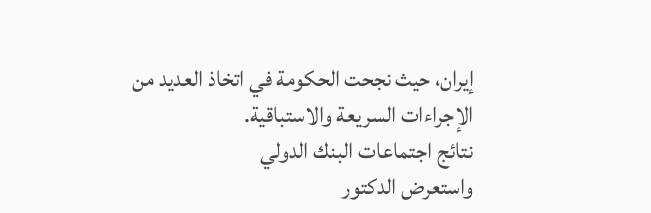إيران، حيث نجحت الحكومة في اتخاذ العديد من الإجراءات السريعة والاستباقية.
نتائج اجتماعات البنك الدولي
واستعرض الدكتور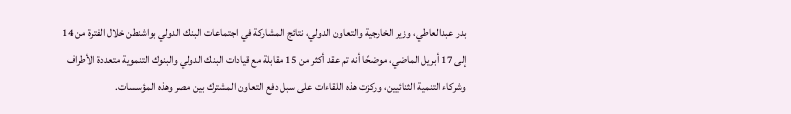بدر عبدالعاطي، وزير الخارجية والتعاون الدولي، نتائج المشاركة في اجتماعات البنك الدولي بواشنطن خلال الفترة من 14 إلى 17 أبريل الماضي، موضحًا أنه تم عقد أكثر من 15 مقابلة مع قيادات البنك الدولي والبنوك التنموية متعددة الأطراف وشركاء التنمية الثنائيين، وركزت هذه اللقاءات على سبل دفع التعاون المشترك بين مصر وهذه المؤسسات.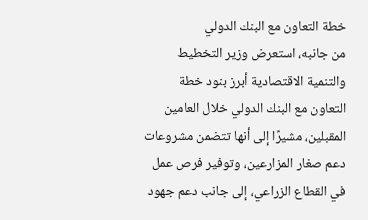خطة التعاون مع البنك الدولي
من جانبه، استعرض وزير التخطيط والتنمية الاقتصادية أبرز بنود خطة التعاون مع البنك الدولي خلال العامين المقبلين، مشيرًا إلى أنها تتضمن مشروعات دعم صغار المزارعين، وتوفير فرص عمل في القطاع الزراعي، إلى جانب دعم جهود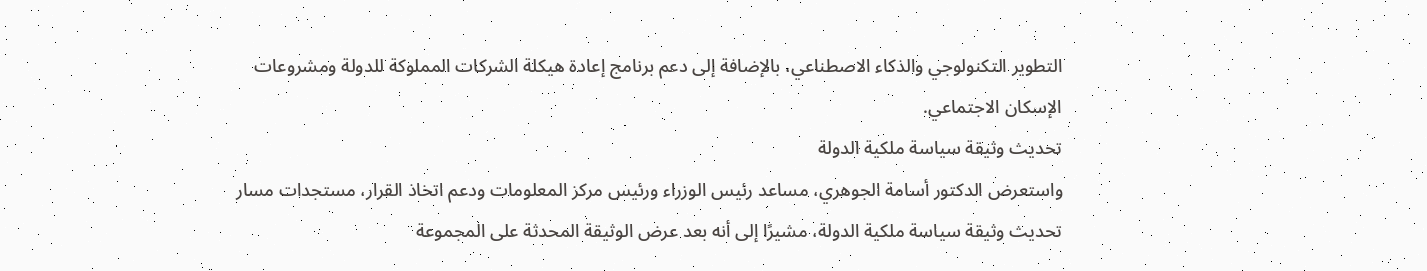التطوير التكنولوجي والذكاء الاصطناعي، بالإضافة إلى دعم برنامج إعادة هيكلة الشركات المملوكة للدولة ومشروعات الإسكان الاجتماعي.
تحديث وثيقة سياسة ملكية الدولة
واستعرض الدكتور أسامة الجوهري، مساعد رئيس الوزراء ورئيس مركز المعلومات ودعم اتخاذ القرار، مستجدات مسار تحديث وثيقة سياسة ملكية الدولة، مشيرًا إلى أنه بعد عرض الوثيقة المحدثة على المجموعة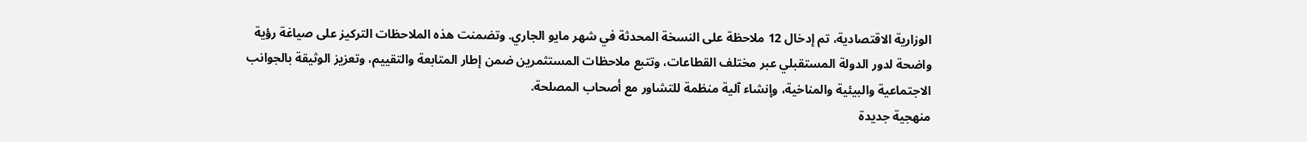الوزارية الاقتصادية، تم إدخال 12 ملاحظة على النسخة المحدثة في شهر مايو الجاري. وتضمنت هذه الملاحظات التركيز على صياغة رؤية واضحة لدور الدولة المستقبلي عبر مختلف القطاعات، وتتبع ملاحظات المستثمرين ضمن إطار المتابعة والتقييم، وتعزيز الوثيقة بالجوانب الاجتماعية والبيئية والمناخية، وإنشاء آلية منظمة للتشاور مع أصحاب المصلحة.
منهجية جديدة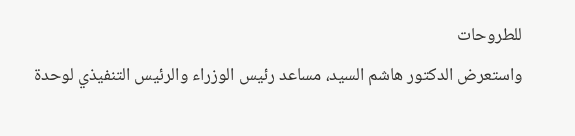للطروحات
واستعرض الدكتور هاشم السيد، مساعد رئيس الوزراء والرئيس التنفيذي لوحدة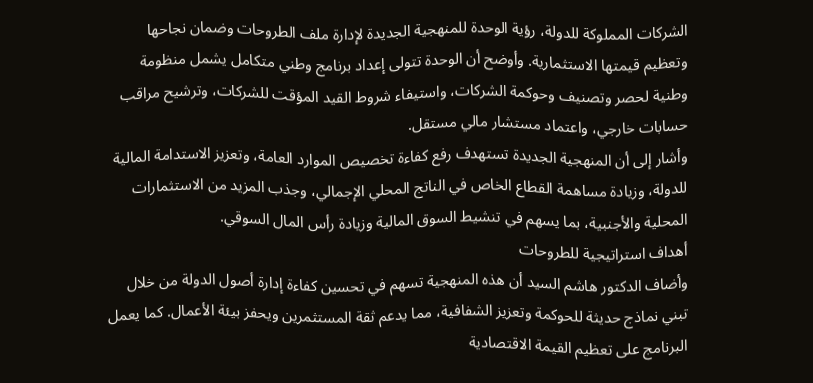الشركات المملوكة للدولة، رؤية الوحدة للمنهجية الجديدة لإدارة ملف الطروحات وضمان نجاحها وتعظيم قيمتها الاستثمارية. وأوضح أن الوحدة تتولى إعداد برنامج وطني متكامل يشمل منظومة وطنية لحصر وتصنيف وحوكمة الشركات، واستيفاء شروط القيد المؤقت للشركات، وترشيح مراقب حسابات خارجي، واعتماد مستشار مالي مستقل.
وأشار إلى أن المنهجية الجديدة تستهدف رفع كفاءة تخصيص الموارد العامة، وتعزيز الاستدامة المالية للدولة، وزيادة مساهمة القطاع الخاص في الناتج المحلي الإجمالي، وجذب المزيد من الاستثمارات المحلية والأجنبية، بما يسهم في تنشيط السوق المالية وزيادة رأس المال السوقي.
أهداف استراتيجية للطروحات
وأضاف الدكتور هاشم السيد أن هذه المنهجية تسهم في تحسين كفاءة إدارة أصول الدولة من خلال تبني نماذج حديثة للحوكمة وتعزيز الشفافية، مما يدعم ثقة المستثمرين ويحفز بيئة الأعمال. كما يعمل البرنامج على تعظيم القيمة الاقتصادية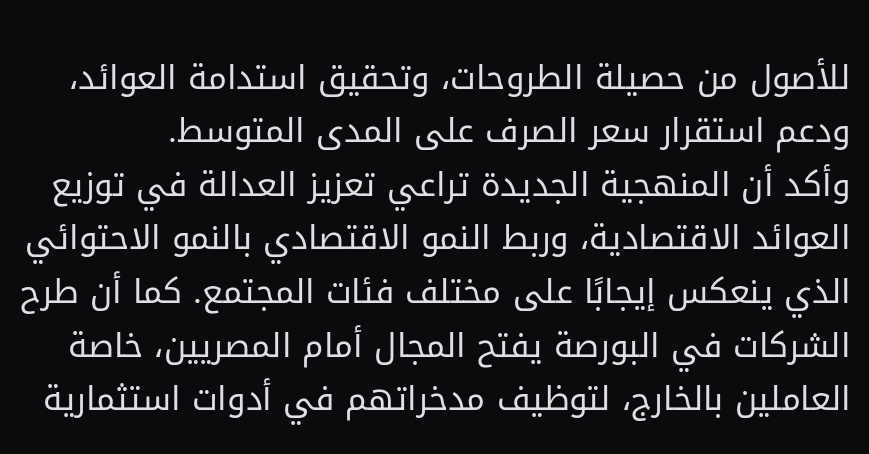للأصول من حصيلة الطروحات، وتحقيق استدامة العوائد، ودعم استقرار سعر الصرف على المدى المتوسط.
وأكد أن المنهجية الجديدة تراعي تعزيز العدالة في توزيع العوائد الاقتصادية، وربط النمو الاقتصادي بالنمو الاحتوائي الذي ينعكس إيجابًا على مختلف فئات المجتمع. كما أن طرح الشركات في البورصة يفتح المجال أمام المصريين، خاصة العاملين بالخارج، لتوظيف مدخراتهم في أدوات استثمارية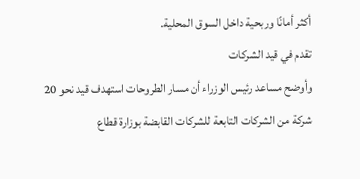أكثر أمانًا وربحية داخل السوق المحلية.
تقدم في قيد الشركات
وأوضح مساعد رئيس الوزراء أن مسار الطروحات استهدف قيد نحو 20 شركة من الشركات التابعة للشركات القابضة بوزارة قطاع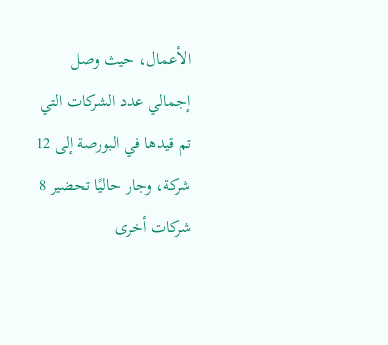الأعمال، حيث وصل إجمالي عدد الشركات التي تم قيدها في البورصة إلى 12 شركة، وجار حاليًا تحضير 8 شركات أخرى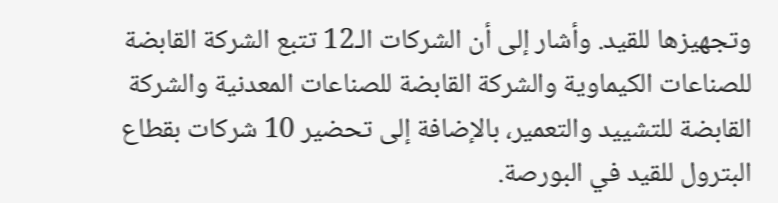وتجهيزها للقيد. وأشار إلى أن الشركات الـ12 تتبع الشركة القابضة للصناعات الكيماوية والشركة القابضة للصناعات المعدنية والشركة القابضة للتشييد والتعمير، بالإضافة إلى تحضير 10 شركات بقطاع البترول للقيد في البورصة.